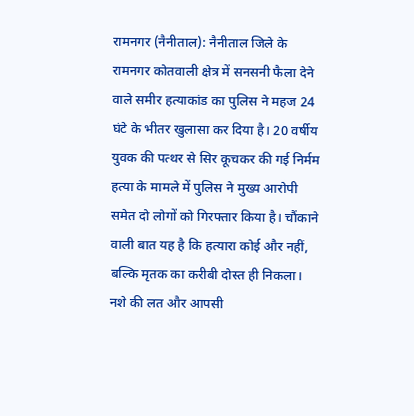रामनगर (नैनीताल): नैनीताल जिले के रामनगर कोतवाली क्षेत्र में सनसनी फैला देने वाले समीर हत्याकांड का पुलिस ने महज 24 घंटे के भीतर खुलासा कर दिया है। 20 वर्षीय युवक की पत्थर से सिर कूचकर की गई निर्मम हत्या के मामले में पुलिस ने मुख्य आरोपी समेत दो लोगों को गिरफ्तार किया है। चौंकाने वाली बात यह है कि हत्यारा कोई और नहीं, बल्कि मृतक का करीबी दोस्त ही निकला। नशे की लत और आपसी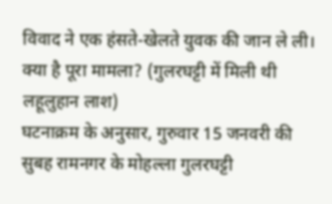विवाद ने एक हंसते-खेलते युवक की जान ले ली।
क्या है पूरा मामला? (गुलरघट्टी में मिली थी लहूलुहान लाश)
घटनाक्रम के अनुसार, गुरुवार 15 जनवरी की सुबह रामनगर के मोहल्ला गुलरघट्टी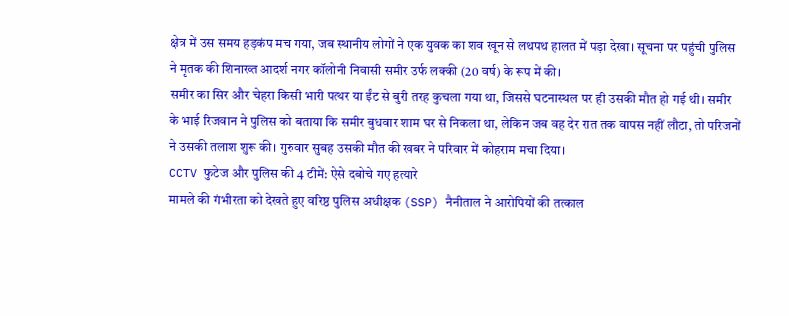क्षेत्र में उस समय हड़कंप मच गया, जब स्थानीय लोगों ने एक युवक का शव खून से लथपथ हालत में पड़ा देखा। सूचना पर पहुंची पुलिस ने मृतक की शिनाख्त आदर्श नगर कॉलोनी निवासी समीर उर्फ लक्की (20 वर्ष) के रूप में की।
समीर का सिर और चेहरा किसी भारी पत्थर या ईंट से बुरी तरह कुचला गया था, जिससे घटनास्थल पर ही उसकी मौत हो गई थी। समीर के भाई रिजवान ने पुलिस को बताया कि समीर बुधवार शाम घर से निकला था, लेकिन जब वह देर रात तक वापस नहीं लौटा, तो परिजनों ने उसकी तलाश शुरू की। गुरुवार सुबह उसकी मौत की खबर ने परिवार में कोहराम मचा दिया।
CCTV फुटेज और पुलिस की 4 टीमें: ऐसे दबोचे गए हत्यारे
मामले की गंभीरता को देखते हुए वरिष्ठ पुलिस अधीक्षक (SSP) नैनीताल ने आरोपियों की तत्काल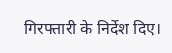गिरफ्तारी के निर्देश दिए।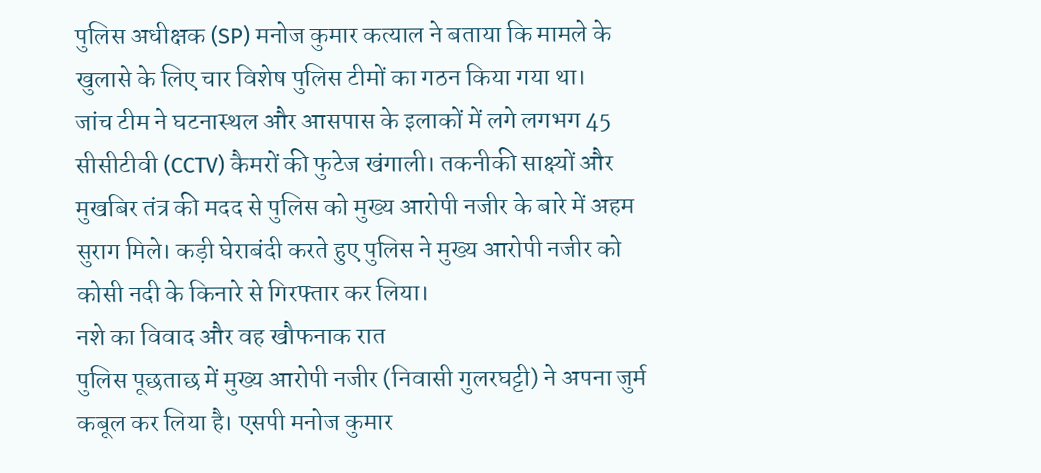पुलिस अधीक्षक (SP) मनोज कुमार कत्याल ने बताया कि मामले के खुलासे के लिए चार विशेष पुलिस टीमों का गठन किया गया था।
जांच टीम ने घटनास्थल और आसपास के इलाकों में लगे लगभग 45 सीसीटीवी (CCTV) कैमरों की फुटेज खंगाली। तकनीकी साक्ष्यों और मुखबिर तंत्र की मदद से पुलिस को मुख्य आरोपी नजीर के बारे में अहम सुराग मिले। कड़ी घेराबंदी करते हुए पुलिस ने मुख्य आरोपी नजीर को कोसी नदी के किनारे से गिरफ्तार कर लिया।
नशे का विवाद और वह खौफनाक रात
पुलिस पूछताछ में मुख्य आरोपी नजीर (निवासी गुलरघट्टी) ने अपना जुर्म कबूल कर लिया है। एसपी मनोज कुमार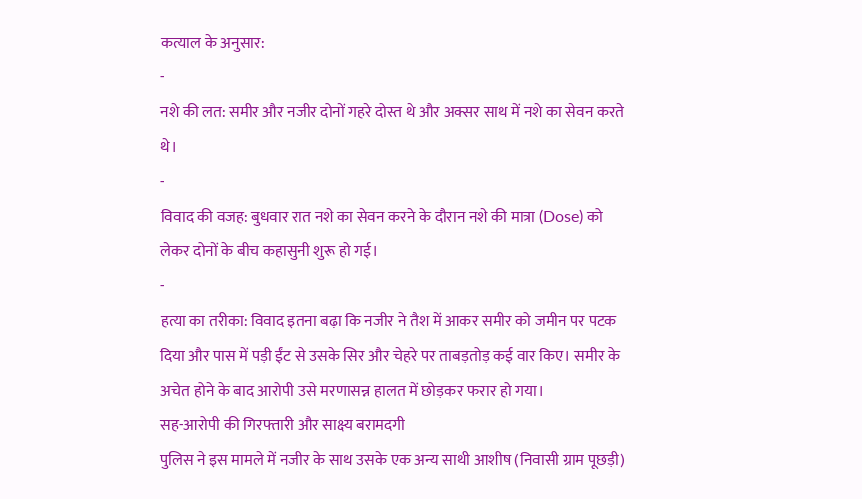कत्याल के अनुसार:
-
नशे की लत: समीर और नजीर दोनों गहरे दोस्त थे और अक्सर साथ में नशे का सेवन करते थे।
-
विवाद की वजह: बुधवार रात नशे का सेवन करने के दौरान नशे की मात्रा (Dose) को लेकर दोनों के बीच कहासुनी शुरू हो गई।
-
हत्या का तरीका: विवाद इतना बढ़ा कि नजीर ने तैश में आकर समीर को जमीन पर पटक दिया और पास में पड़ी ईंट से उसके सिर और चेहरे पर ताबड़तोड़ कई वार किए। समीर के अचेत होने के बाद आरोपी उसे मरणासन्न हालत में छोड़कर फरार हो गया।
सह-आरोपी की गिरफ्तारी और साक्ष्य बरामदगी
पुलिस ने इस मामले में नजीर के साथ उसके एक अन्य साथी आशीष (निवासी ग्राम पूछड़ी)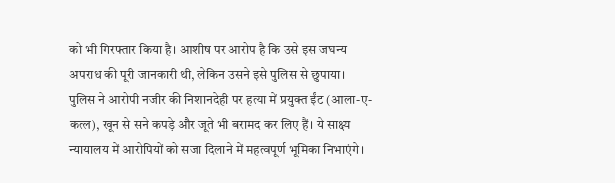को भी गिरफ्तार किया है। आशीष पर आरोप है कि उसे इस जघन्य अपराध की पूरी जानकारी थी, लेकिन उसने इसे पुलिस से छुपाया।
पुलिस ने आरोपी नजीर की निशानदेही पर हत्या में प्रयुक्त ईंट (आला-ए-कत्ल), खून से सने कपड़े और जूते भी बरामद कर लिए हैं। ये साक्ष्य न्यायालय में आरोपियों को सजा दिलाने में महत्वपूर्ण भूमिका निभाएंगे।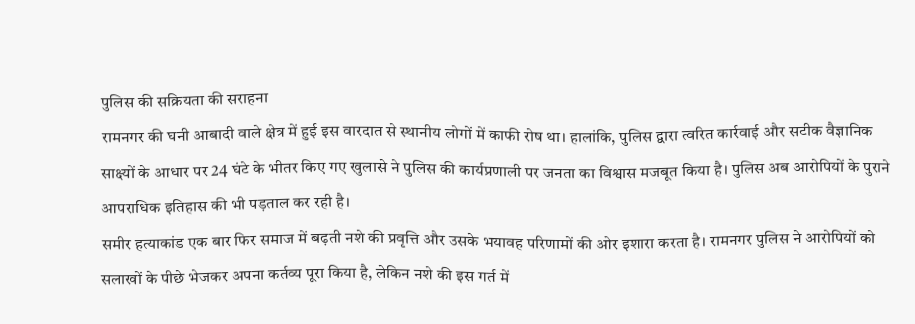पुलिस की सक्रियता की सराहना
रामनगर की घनी आबादी वाले क्षेत्र में हुई इस वारदात से स्थानीय लोगों में काफी रोष था। हालांकि, पुलिस द्वारा त्वरित कार्रवाई और सटीक वैज्ञानिक साक्ष्यों के आधार पर 24 घंटे के भीतर किए गए खुलासे ने पुलिस की कार्यप्रणाली पर जनता का विश्वास मजबूत किया है। पुलिस अब आरोपियों के पुराने आपराधिक इतिहास की भी पड़ताल कर रही है।
समीर हत्याकांड एक बार फिर समाज में बढ़ती नशे की प्रवृत्ति और उसके भयावह परिणामों की ओर इशारा करता है। रामनगर पुलिस ने आरोपियों को सलाखों के पीछे भेजकर अपना कर्तव्य पूरा किया है, लेकिन नशे की इस गर्त में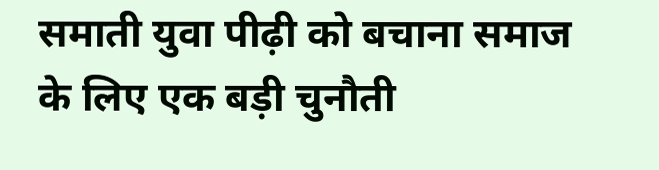समाती युवा पीढ़ी को बचाना समाज के लिए एक बड़ी चुनौती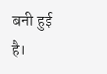बनी हुई है।